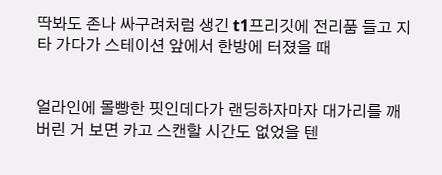딱봐도 존나 싸구려처럼 생긴 t1프리깃에 전리품 들고 지타 가다가 스테이션 앞에서 한방에 터졌을 때


얼라인에 몰빵한 핏인데다가 랜딩하자마자 대가리를 깨버린 거 보면 카고 스캔할 시간도 없었을 텐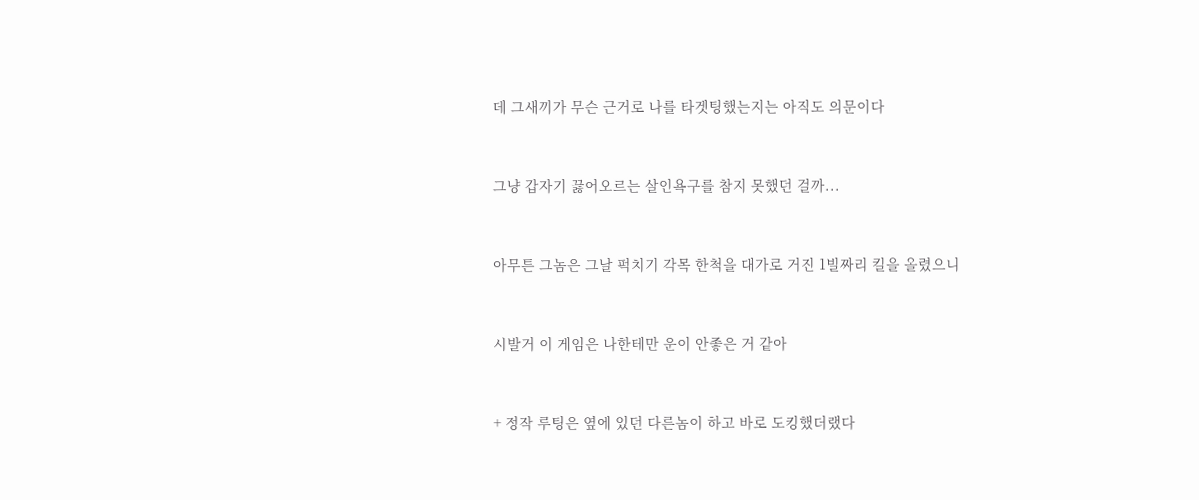데 그새끼가 무슨 근거로 나를 타겟팅했는지는 아직도 의문이다


그냥 갑자기 끓어오르는 살인욕구를 참지 못했던 걸까...


아무튼 그놈은 그날 퍽치기 각목 한척을 대가로 거진 1빌짜리 킬을 올렸으니


시발거 이 게임은 나한테만 운이 안좋은 거 같아


+ 정작 루팅은 옆에 있던 다른놈이 하고 바로 도킹했더랬다